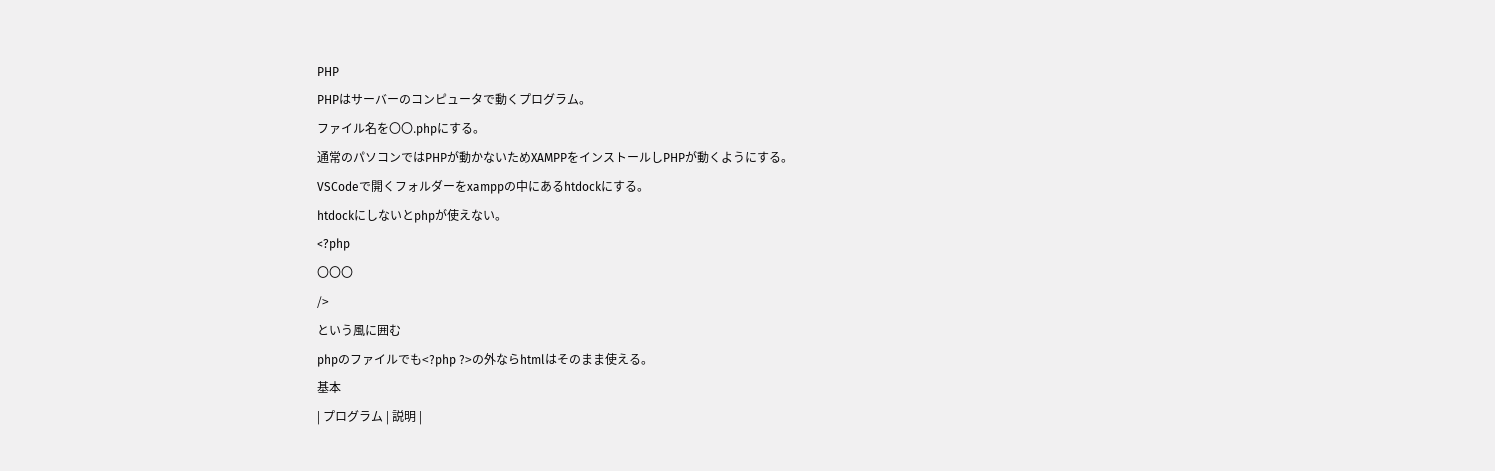PHP
PHPはサーバーのコンピュータで動くプログラム。
ファイル名を〇〇.phpにする。
通常のパソコンではPHPが動かないためXAMPPをインストールしPHPが動くようにする。
VSCodeで開くフォルダーをxamppの中にあるhtdockにする。
htdockにしないとphpが使えない。
<?php
〇〇〇
/>
という風に囲む
phpのファイルでも<?php ?>の外ならhtmlはそのまま使える。
基本
| プログラム | 説明 |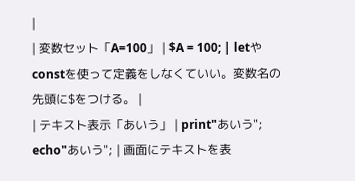|
| 変数セット「A=100」 | $A = 100; | letやconstを使って定義をしなくていい。変数名の先頭に$をつける。 |
| テキスト表示「あいう」 | print"あいう"; echo"あいう"; | 画面にテキストを表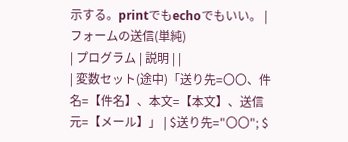示する。printでもechoでもいい。 |
フォームの送信(単純)
| プログラム | 説明 | |
| 変数セット(途中)「送り先=〇〇、件名=【件名】、本文=【本文】、送信元=【メール】」 | $送り先="〇〇"; $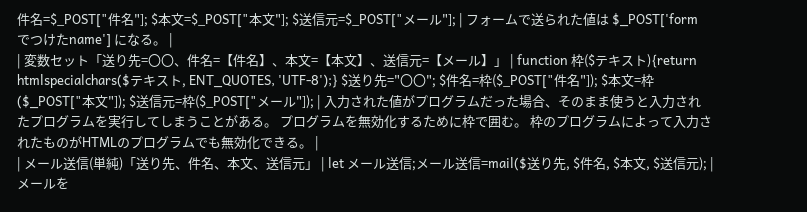件名=$_POST["件名"]; $本文=$_POST["本文"]; $送信元=$_POST["メール"]; | フォームで送られた値は $_POST['formでつけたname'] になる。 |
| 変数セット「送り先=〇〇、件名=【件名】、本文=【本文】、送信元=【メール】」 | function 枠($テキスト){return htmlspecialchars($テキスト, ENT_QUOTES, 'UTF-8');} $送り先="〇〇"; $件名=枠($_POST["件名"]); $本文=枠($_POST["本文"]); $送信元=枠($_POST["メール"]); | 入力された値がプログラムだった場合、そのまま使うと入力されたプログラムを実行してしまうことがある。 プログラムを無効化するために枠で囲む。 枠のプログラムによって入力されたものがHTMLのプログラムでも無効化できる。 |
| メール送信(単純)「送り先、件名、本文、送信元」 | let メール送信;メール送信=mail($送り先, $件名, $本文, $送信元); | メールを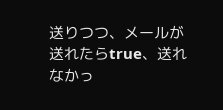送りつつ、メールが送れたらtrue、送れなかっ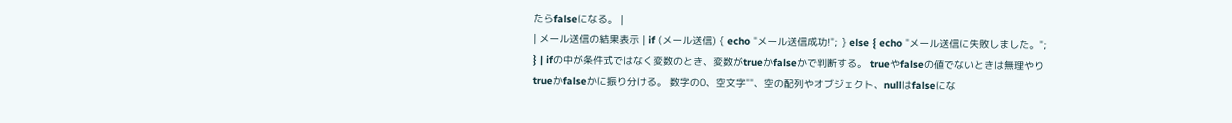たらfalseになる。 |
| メール送信の結果表示 | if (メール送信) { echo "メール送信成功!"; } else { echo "メール送信に失敗しました。"; } | ifの中が条件式ではなく変数のとき、変数がtrueかfalseかで判断する。 trueやfalseの値でないときは無理やりtrueかfalseかに振り分ける。 数字の0、空文字""、空の配列やオブジェクト、nullはfalseにな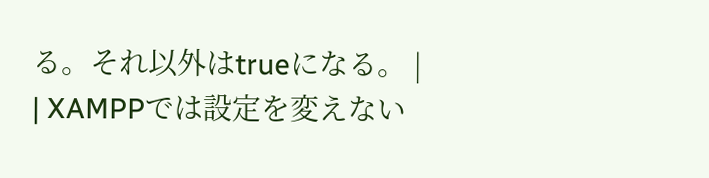る。それ以外はtrueになる。 |
| XAMPPでは設定を変えない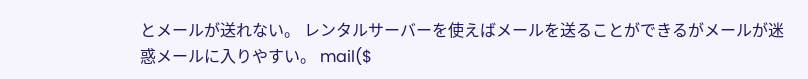とメールが送れない。 レンタルサーバーを使えばメールを送ることができるがメールが迷惑メールに入りやすい。 mail($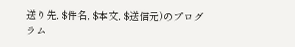送り先, $件名, $本文, $送信元)のプログラム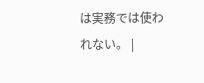は実務では使われない。 |